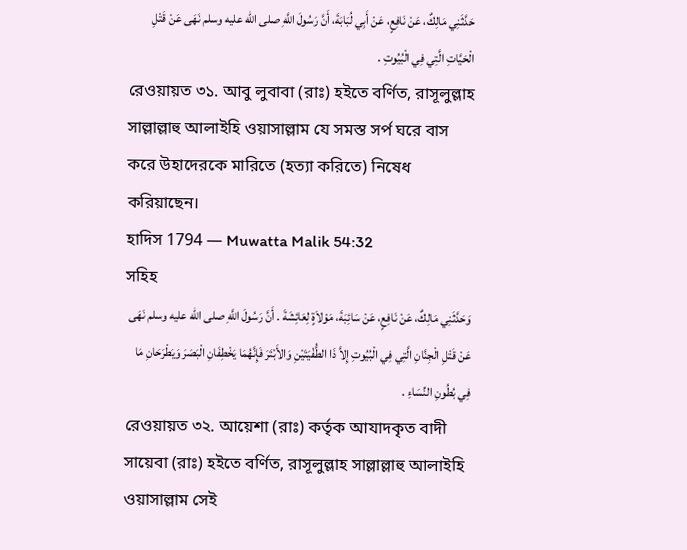حَدَّثَنِي مَالِكٌ، عَنْ نَافِعٍ، عَنْ أَبِي لُبَابَةَ، أَنَّ رَسُولَ اللَّهِ صلى الله عليه وسلم نَهَى عَنْ قَتْلِ الْحَيَّاتِ الَّتِي فِي الْبُيُوتِ .
রেওয়ায়ত ৩১. আবু লুবাবা (রাঃ) হইতে বর্ণিত, রাসূলুল্লাহ সাল্লাল্লাহু আলাইহি ওয়াসাল্লাম যে সমস্ত সর্প ঘরে বাস করে উহাদেরকে মারিতে (হত্যা করিতে) নিষেধ করিয়াছেন।
হাদিস 1794 — Muwatta Malik 54:32
সহিহ
وَحَدَّثَنِي مَالِكٌ، عَنْ نَافِعٍ، عَنْ سَائِبَةَ، مَوْلاَةٍ لِعَائِشَةَ . أَنَّ رَسُولَ اللَّهِ صلى الله عليه وسلم نَهَى عَنْ قَتْلِ الْجِنَّانِ الَّتِي فِي الْبُيُوتِ إِلاَّ ذَا الطُّفْيَتَيْنِ وَالأَبْتَرَ فَإِنَّهُمَا يَخْطِفَانِ الْبَصَرَ وَيَطْرَحَانِ مَا فِي بُطُونِ النِّسَاءِ .
রেওয়ায়ত ৩২. আয়েশা (রাঃ) কর্তৃক আযাদকৃত বাদী সায়েবা (রাঃ) হইতে বর্ণিত, রাসূলুল্লাহ সাল্লাল্লাহু আলাইহি ওয়াসাল্লাম সেই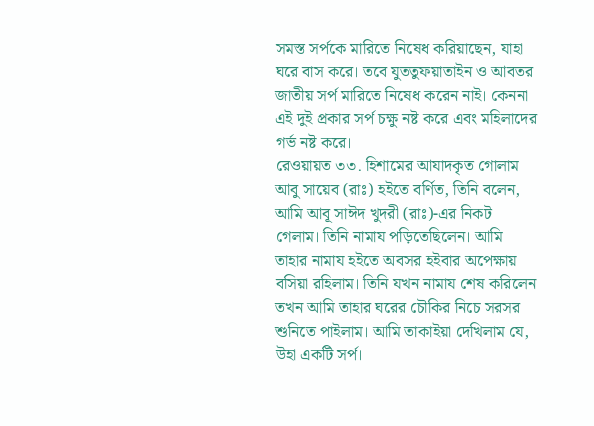সমস্ত সর্পকে মারিতে নিষেধ করিয়াছেন, যাহা ঘরে বাস করে। তবে যুততুফয়াতাইন ও আবতর জাতীয় সর্প মারিতে নিষেধ করেন নাই। কেননা এই দুই প্রকার সর্প চক্ষু নষ্ট করে এবং মহিলাদের গর্ভ নষ্ট করে।
রেওয়ায়ত ৩৩. হিশামের আযাদকৃত গোলাম আবু সায়েব (রাঃ) হইতে বর্ণিত, তিনি বলেন, আমি আবূ সাঈদ খুদরী (রাঃ)-এর নিকট গেলাম। তিনি নামায পড়িতেছিলেন। আমি তাহার নামায হইতে অবসর হইবার অপেক্ষায় বসিয়া রহিলাম। তিনি যখন নামায শেষ করিলেন তখন আমি তাহার ঘরের চৌকির নিচে সরসর শুনিতে পাইলাম। আমি তাকাইয়া দেখিলাম যে, উহা একটি সর্প।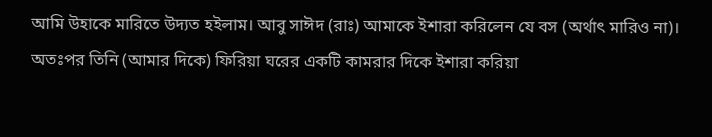আমি উহাকে মারিতে উদ্যত হইলাম। আবু সাঈদ (রাঃ) আমাকে ইশারা করিলেন যে বস (অর্থাৎ মারিও না)। অতঃপর তিনি (আমার দিকে) ফিরিয়া ঘরের একটি কামরার দিকে ইশারা করিয়া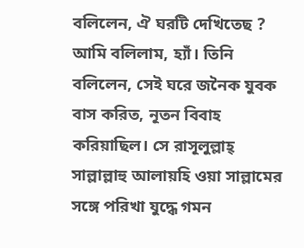বলিলেন, ঐ ঘরটি দেখিতেছ ? আমি বলিলাম, হ্যাঁ। তিনি বলিলেন, সেই ঘরে জনৈক যুবক বাস করিত, নূতন বিবাহ করিয়াছিল। সে রাসূলুল্লাহ্ সাল্লাল্লাহু আলায়হি ওয়া সাল্লামের সঙ্গে পরিখা যুদ্ধে গমন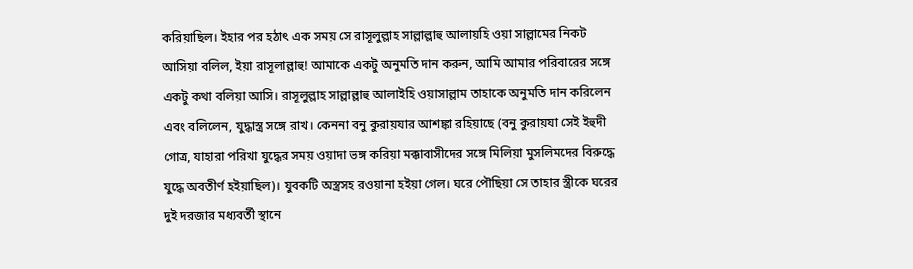করিয়াছিল। ইহার পর হঠাৎ এক সময় সে রাসূলুল্লাহ সাল্লাল্লাহু আলায়হি ওয়া সাল্লামের নিকট আসিয়া বলিল, ইয়া রাসূলাল্লাহু! আমাকে একটু অনুমতি দান করুন, আমি আমার পরিবারের সঙ্গে একটু কথা বলিয়া আসি। রাসূলুল্লাহ সাল্লাল্লাহু আলাইহি ওয়াসাল্লাম তাহাকে অনুমতি দান করিলেন এবং বলিলেন, যুদ্ধাস্ত্র সঙ্গে রাখ। কেননা বনু কুরায়যার আশঙ্কা রহিয়াছে (বনু কুরায়যা সেই ইহুদী গোত্র, যাহারা পরিখা যুদ্ধের সময় ওয়াদা ভঙ্গ করিয়া মক্কাবাসীদের সঙ্গে মিলিয়া মুসলিমদের বিরুদ্ধে যুদ্ধে অবতীর্ণ হইয়াছিল)। যুবকটি অস্ত্রসহ রওয়ানা হইয়া গেল। ঘরে পৌছিয়া সে তাহার স্ত্রীকে ঘরের দুই দরজার মধ্যবর্তী স্থানে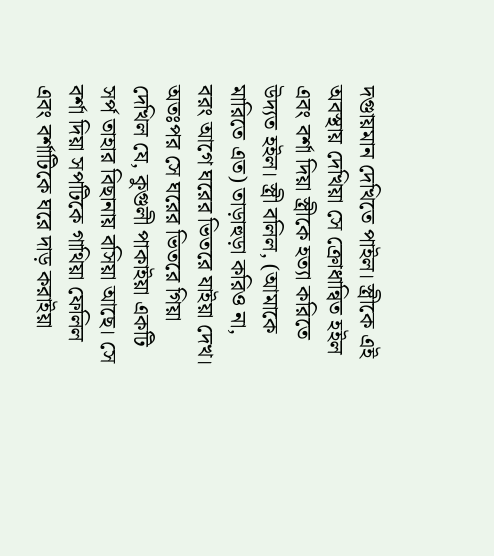দগুায়মান দেখিতে পাইল। স্ত্রীকে এই অবস্থায় দেখিয়া সে ক্রোধান্বিত হইল এবং বর্শা দিয়া স্ত্রীকে হত্যা করিতে উদ্যত হইল। স্ত্রী বলিল, (আমাকে মারিতে এত) তাড়াহুড়া করিও না, বরং আগে ঘরের ভিতরে যাইয়া দেখ। অতঃপর সে ঘরের ভিতরে গিয়া দেখিল যে, কুগুলী পাকাইয়া একটি সর্প তাহার বিছানায় বসিয়া আছে। সে বর্শা দিয়া সপটিকে গাথিয়া ফেলিল এবং বর্শাটিকে ঘরে দাড় করাইয়া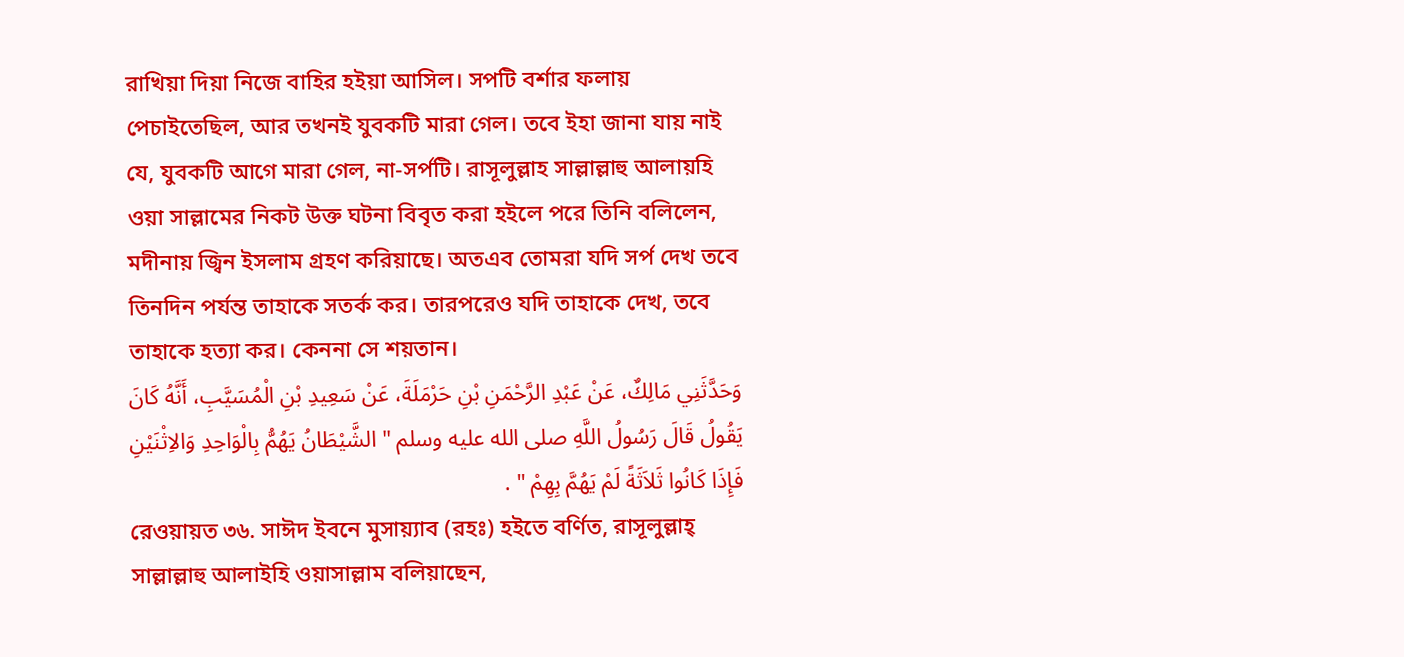রাখিয়া দিয়া নিজে বাহির হইয়া আসিল। সপটি বর্শার ফলায় পেচাইতেছিল, আর তখনই যুবকটি মারা গেল। তবে ইহা জানা যায় নাই যে, যুবকটি আগে মারা গেল, না-সর্পটি। রাসূলুল্লাহ সাল্লাল্লাহু আলায়হি ওয়া সাল্লামের নিকট উক্ত ঘটনা বিবৃত করা হইলে পরে তিনি বলিলেন, মদীনায় জ্বিন ইসলাম গ্রহণ করিয়াছে। অতএব তোমরা যদি সৰ্প দেখ তবে তিনদিন পর্যন্ত তাহাকে সতর্ক কর। তারপরেও যদি তাহাকে দেখ, তবে তাহাকে হত্যা কর। কেননা সে শয়তান।
وَحَدَّثَنِي مَالِكٌ، عَنْ عَبْدِ الرَّحْمَنِ بْنِ حَرْمَلَةَ، عَنْ سَعِيدِ بْنِ الْمُسَيَّبِ، أَنَّهُ كَانَ يَقُولُ قَالَ رَسُولُ اللَّهِ صلى الله عليه وسلم " الشَّيْطَانُ يَهُمُّ بِالْوَاحِدِ وَالاِثْنَيْنِ فَإِذَا كَانُوا ثَلاَثَةً لَمْ يَهُمَّ بِهِمْ " .
রেওয়ায়ত ৩৬. সাঈদ ইবনে মুসায়্যাব (রহঃ) হইতে বর্ণিত, রাসূলুল্লাহ্ সাল্লাল্লাহু আলাইহি ওয়াসাল্লাম বলিয়াছেন,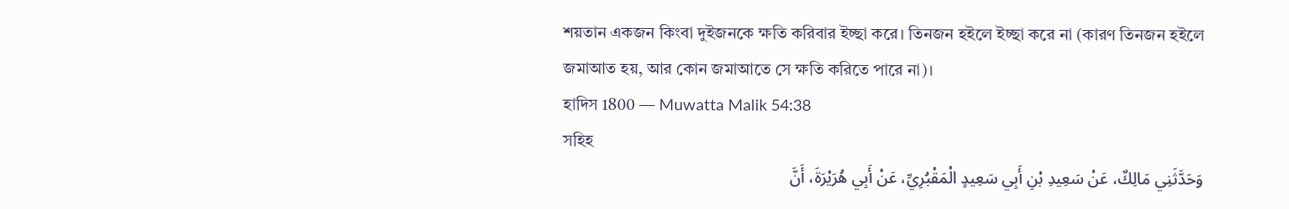শয়তান একজন কিংবা দুইজনকে ক্ষতি করিবার ইচ্ছা করে। তিনজন হইলে ইচ্ছা করে না (কারণ তিনজন হইলে জমাআত হয়, আর কোন জমাআতে সে ক্ষতি করিতে পারে না)।
হাদিস 1800 — Muwatta Malik 54:38
সহিহ
وَحَدَّثَنِي مَالِكٌ، عَنْ سَعِيدِ بْنِ أَبِي سَعِيدٍ الْمَقْبُرِيِّ، عَنْ أَبِي هُرَيْرَةَ، أَنَّ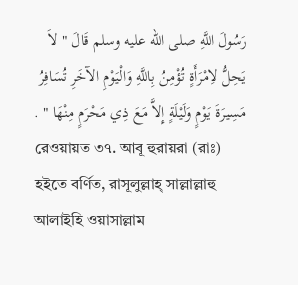رَسُولَ اللَّهِ صلى الله عليه وسلم قَالَ " لاَ يَحِلُّ لاِمْرَأَةٍ تُؤْمِنُ بِاللَّهِ وَالْيَوْمِ الآخَرِ تُسَافِرُ مَسِيرَةَ يَوْمٍ وَلَيْلَةٍ إِلاَّ مَعَ ذِي مَحْرَمٍ مِنْهَا " .
রেওয়ায়ত ৩৭. আবূ হুরায়রা (রাঃ) হইতে বর্ণিত, রাসূলুল্লাহ্ সাল্লাল্লাহু আলাইহি ওয়াসাল্লাম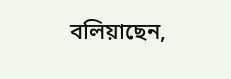বলিয়াছেন,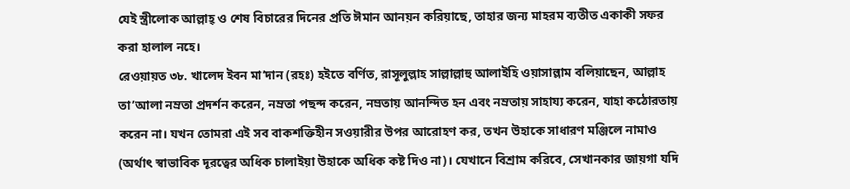যেই স্ত্রীলোক আল্লাহ্ ও শেষ বিচারের দিনের প্রতি ঈমান আনয়ন করিয়াছে, তাহার জন্য মাহরম ব্যতীত একাকী সফর করা হালাল নহে।
রেওয়ায়ত ৩৮. খালেদ ইবন মা’দান (রহঃ) হইতে বর্ণিত, রাসূলুল্লাহ সাল্লাল্লাহু আলাইহি ওয়াসাল্লাম বলিয়াছেন, আল্লাহ তা’আলা নম্রতা প্রদর্শন করেন, নম্রতা পছন্দ করেন, নম্রতায় আনন্দিত হন এবং নম্রতায় সাহায্য করেন, যাহা কঠোরতায় করেন না। যখন তোমরা এই সব বাকশক্তিহীন সওয়ারীর উপর আরোহণ কর, তখন উহাকে সাধারণ মঞ্জিলে নামাও (অর্থাৎ স্বাভাবিক দূরত্বের অধিক চালাইয়া উহাকে অধিক কষ্ট দিও না)। যেখানে বিশ্রাম করিবে, সেখানকার জায়গা যদি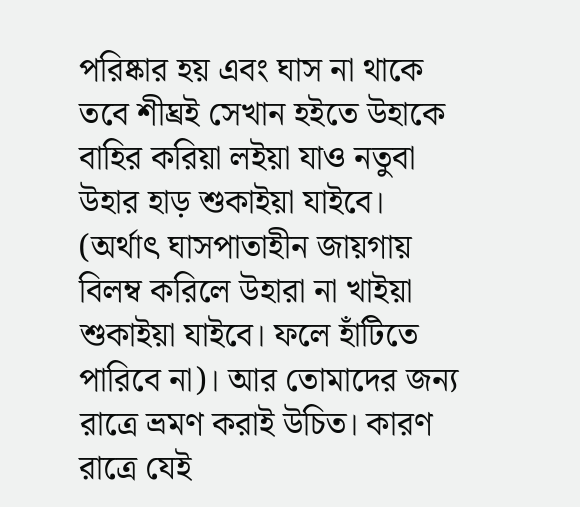পরিষ্কার হয় এবং ঘাস না থাকে তবে শীঘ্রই সেখান হইতে উহাকে বাহির করিয়া লইয়া যাও নতুবা উহার হাড় শুকাইয়া যাইবে। (অর্থাৎ ঘাসপাতাহীন জায়গায় বিলম্ব করিলে উহারা না খাইয়া শুকাইয়া যাইবে। ফলে হাঁটিতে পারিবে না)। আর তোমাদের জন্য রাত্রে ভ্রমণ করাই উচিত। কারণ রাত্রে যেই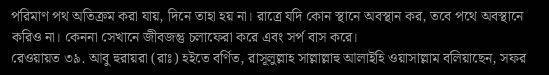পরিমাণ পথ অতিক্রম করা যায়, দিনে তাহা হয় না। রাত্রে যদি কোন স্থানে অবস্থান কর, তবে পথে অবস্থানে করিও না। কেননা সেখানে জীবজন্তু চলাফেরা করে এবং সর্প বাস করে।
রেওয়ায়ত ৩৯. আবু হুরায়রা (রাঃ) হইতে বর্ণিত, রাসূলুল্লাহ সাল্লাল্লাহু আলাইহি ওয়াসাল্লাম বলিয়াছেন, সফর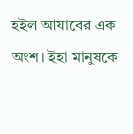হইল আযাবের এক অংশ। ইহা মানুষকে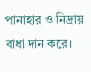পানাহার ও নিদ্রায় বাধা দান করে।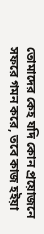তোমাদের কেহ যদি কোন প্রয়োজনে সফরে গমন করে, তবে কাজ হইয়া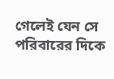গেলেই যেন সে পরিবারের দিকে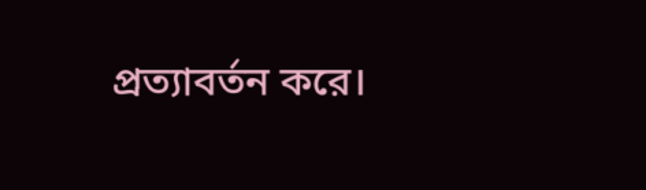প্রত্যাবর্তন করে।